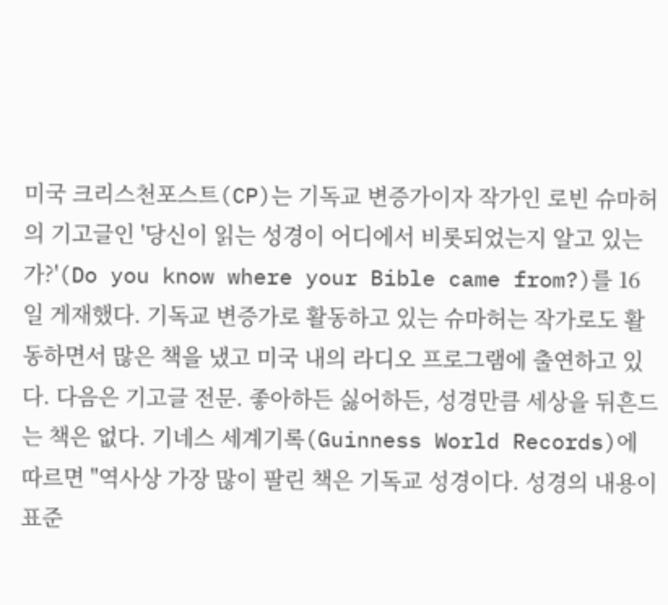미국 크리스천포스트(CP)는 기독교 변증가이자 작가인 로빈 슈마허의 기고글인 '당신이 읽는 성경이 어디에서 비롯되었는지 알고 있는가?'(Do you know where your Bible came from?)를 16일 게재했다. 기독교 변증가로 활동하고 있는 슈마허는 작가로도 활동하면서 많은 책을 냈고 미국 내의 라디오 프로그램에 출연하고 있다. 다음은 기고글 전문. 좋아하든 싫어하든, 성경만큼 세상을 뒤흔드는 책은 없다. 기네스 세계기록(Guinness World Records)에 따르면 "역사상 가장 많이 팔린 책은 기독교 성경이다. 성경의 내용이 표준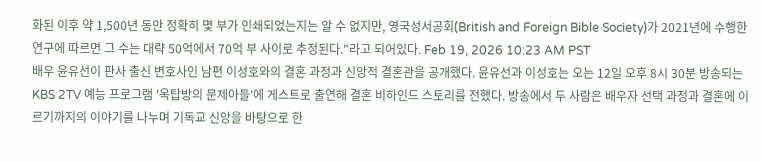화된 이후 약 1,500년 동안 정확히 몇 부가 인쇄되었는지는 알 수 없지만, 영국성서공회(British and Foreign Bible Society)가 2021년에 수행한 연구에 따르면 그 수는 대략 50억에서 70억 부 사이로 추정된다."라고 되어있다. Feb 19, 2026 10:23 AM PST
배우 윤유선이 판사 출신 변호사인 남편 이성호와의 결혼 과정과 신앙적 결혼관을 공개했다. 윤유선과 이성호는 오는 12일 오후 8시 30분 방송되는 KBS 2TV 예능 프로그램 '옥탑방의 문제아들'에 게스트로 출연해 결혼 비하인드 스토리를 전했다. 방송에서 두 사람은 배우자 선택 과정과 결혼에 이르기까지의 이야기를 나누며 기독교 신앙을 바탕으로 한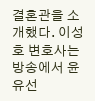결혼관을 소개했다. 이성호 변호사는 방송에서 윤유선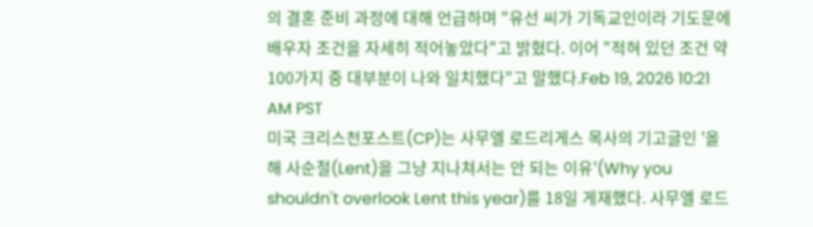의 결혼 준비 과정에 대해 언급하며 "유선 씨가 기독교인이라 기도문에 배우자 조건을 자세히 적어놓았다"고 밝혔다. 이어 "적혀 있던 조건 약 100가지 중 대부분이 나와 일치했다"고 말했다.Feb 19, 2026 10:21 AM PST
미국 크리스천포스트(CP)는 사무엘 로드리게스 목사의 기고글인 '올해 사순절(Lent)을 그냥 지나쳐서는 안 되는 이유'(Why you shouldn't overlook Lent this year)를 18일 게재했다. 사무엘 로드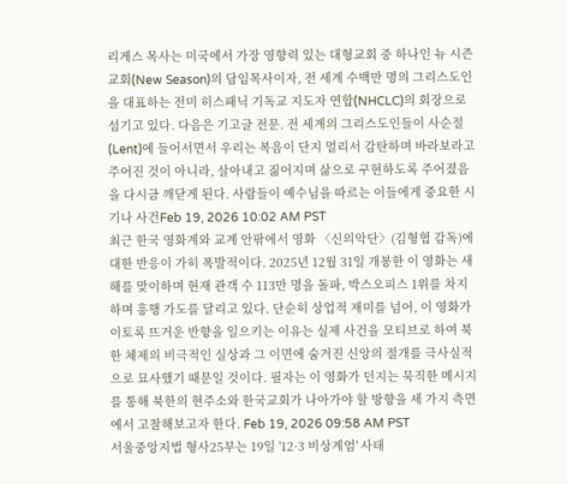리게스 목사는 미국에서 가장 영향력 있는 대형교회 중 하나인 뉴 시즌 교회(New Season)의 담임목사이자, 전 세계 수백만 명의 그리스도인을 대표하는 전미 히스패닉 기독교 지도자 연합(NHCLC)의 회장으로 섬기고 있다. 다음은 기고글 전문. 전 세계의 그리스도인들이 사순절(Lent)에 들어서면서 우리는 복음이 단지 멀리서 감탄하며 바라보라고 주어진 것이 아니라, 살아내고 짊어지며 삶으로 구현하도록 주어졌음을 다시금 깨닫게 된다. 사람들이 예수님을 따르는 이들에게 중요한 시기나 사건Feb 19, 2026 10:02 AM PST
최근 한국 영화계와 교계 안팎에서 영화 〈신의악단〉(김형협 감독)에 대한 반응이 가히 폭발적이다. 2025년 12월 31일 개봉한 이 영화는 새해를 맞이하며 현재 관객 수 113만 명을 돌파, 박스오피스 1위를 차지하며 흥행 가도를 달리고 있다. 단순히 상업적 재미를 넘어, 이 영화가 이토록 뜨거운 반향을 일으키는 이유는 실제 사건을 모티브로 하여 북한 체제의 비극적인 실상과 그 이면에 숨겨진 신앙의 절개를 극사실적으로 묘사했기 때문일 것이다. 필자는 이 영화가 던지는 묵직한 메시지를 통해 북한의 현주소와 한국교회가 나아가야 할 방향을 세 가지 측면에서 고찰해보고자 한다. Feb 19, 2026 09:58 AM PST
서울중앙지법 형사25부는 19일 '12·3 비상계엄' 사태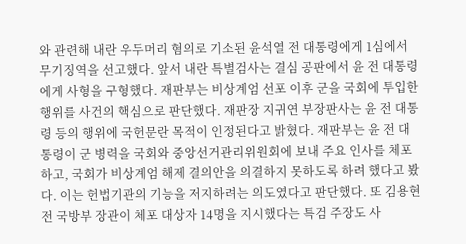와 관련해 내란 우두머리 혐의로 기소된 윤석열 전 대통령에게 1심에서 무기징역을 선고했다. 앞서 내란 특별검사는 결심 공판에서 윤 전 대통령에게 사형을 구형했다. 재판부는 비상계엄 선포 이후 군을 국회에 투입한 행위를 사건의 핵심으로 판단했다. 재판장 지귀연 부장판사는 윤 전 대통령 등의 행위에 국헌문란 목적이 인정된다고 밝혔다. 재판부는 윤 전 대통령이 군 병력을 국회와 중앙선거관리위원회에 보내 주요 인사를 체포하고, 국회가 비상계엄 해제 결의안을 의결하지 못하도록 하려 했다고 봤다. 이는 헌법기관의 기능을 저지하려는 의도였다고 판단했다. 또 김용현 전 국방부 장관이 체포 대상자 14명을 지시했다는 특검 주장도 사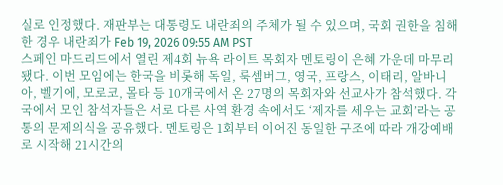실로 인정했다. 재판부는 대통령도 내란죄의 주체가 될 수 있으며, 국회 권한을 침해한 경우 내란죄가 Feb 19, 2026 09:55 AM PST
스페인 마드리드에서 열린 제4회 뉴욕 라이트 목회자 멘토링이 은혜 가운데 마무리됐다. 이번 모임에는 한국을 비롯해 독일, 룩셈버그, 영국, 프랑스, 이태리, 알바니아, 벨기에, 모로코, 몰타 등 10개국에서 온 27명의 목회자와 선교사가 참석했다. 각국에서 모인 참석자들은 서로 다른 사역 환경 속에서도 ‘제자를 세우는 교회’라는 공통의 문제의식을 공유했다. 멘토링은 1회부터 이어진 동일한 구조에 따라 개강예배로 시작해 21시간의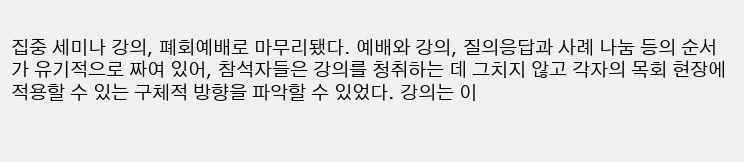집중 세미나 강의, 폐회예배로 마무리됐다. 예배와 강의, 질의응답과 사례 나눔 등의 순서가 유기적으로 짜여 있어, 참석자들은 강의를 청취하는 데 그치지 않고 각자의 목회 현장에 적용할 수 있는 구체적 방향을 파악할 수 있었다. 강의는 이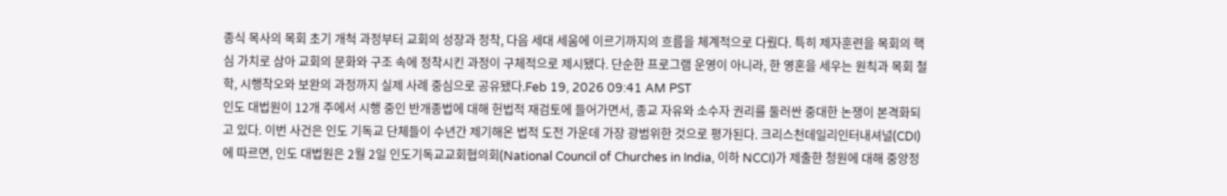종식 목사의 목회 초기 개척 과정부터 교회의 성장과 정착, 다음 세대 세움에 이르기까지의 흐름을 체계적으로 다뤘다. 특히 제자훈련을 목회의 핵심 가치로 삼아 교회의 문화와 구조 속에 정착시킨 과정이 구체적으로 제시됐다. 단순한 프로그램 운영이 아니라, 한 영혼을 세우는 원칙과 목회 철학, 시행착오와 보완의 과정까지 실제 사례 중심으로 공유됐다.Feb 19, 2026 09:41 AM PST
인도 대법원이 12개 주에서 시행 중인 반개종법에 대해 헌법적 재검토에 들어가면서, 종교 자유와 소수자 권리를 둘러싼 중대한 논쟁이 본격화되고 있다. 이번 사건은 인도 기독교 단체들이 수년간 제기해온 법적 도전 가운데 가장 광범위한 것으로 평가된다. 크리스천데일리인터내셔널(CDI)에 따르면, 인도 대법원은 2월 2일 인도기독교교회협의회(National Council of Churches in India, 이하 NCCI)가 제출한 청원에 대해 중앙정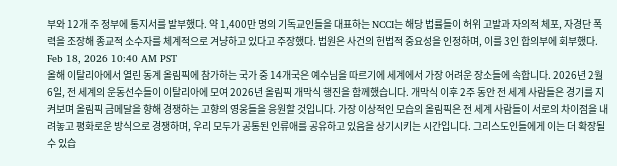부와 12개 주 정부에 통지서를 발부했다. 약 1,400만 명의 기독교인들을 대표하는 NCCI는 해당 법률들이 허위 고발과 자의적 체포, 자경단 폭력을 조장해 종교적 소수자를 체계적으로 겨냥하고 있다고 주장했다. 법원은 사건의 헌법적 중요성을 인정하며, 이를 3인 합의부에 회부했다. Feb 18, 2026 10:40 AM PST
올해 이탈리아에서 열린 동계 올림픽에 참가하는 국가 중 14개국은 예수님을 따르기에 세계에서 가장 어려운 장소들에 속합니다. 2026년 2월 6일, 전 세계의 운동선수들이 이탈리아에 모여 2026년 올림픽 개막식 행진을 함께했습니다. 개막식 이후 2주 동안 전 세계 사람들은 경기를 지켜보며 올림픽 금메달을 향해 경쟁하는 고향의 영웅들을 응원할 것입니다. 가장 이상적인 모습의 올림픽은 전 세계 사람들이 서로의 차이점을 내려놓고 평화로운 방식으로 경쟁하며, 우리 모두가 공통된 인류애를 공유하고 있음을 상기시키는 시간입니다. 그리스도인들에게 이는 더 확장될 수 있습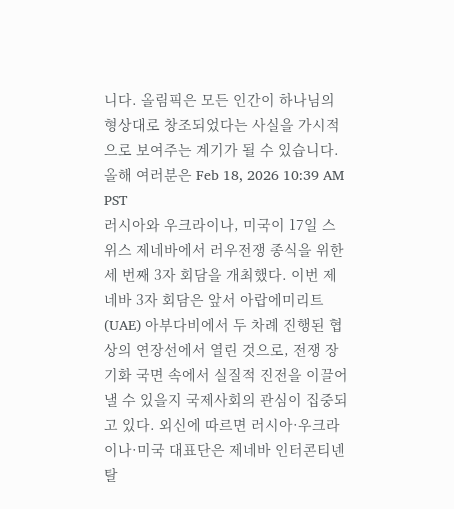니다. 올림픽은 모든 인간이 하나님의 형상대로 창조되었다는 사실을 가시적으로 보여주는 계기가 될 수 있습니다. 올해 여러분은 Feb 18, 2026 10:39 AM PST
러시아와 우크라이나, 미국이 17일 스위스 제네바에서 러우전쟁 종식을 위한 세 번째 3자 회담을 개최했다. 이번 제네바 3자 회담은 앞서 아랍에미리트(UAE) 아부다비에서 두 차례 진행된 협상의 연장선에서 열린 것으로, 전쟁 장기화 국면 속에서 실질적 진전을 이끌어낼 수 있을지 국제사회의 관심이 집중되고 있다. 외신에 따르면 러시아·우크라이나·미국 대표단은 제네바 인터콘티넨탈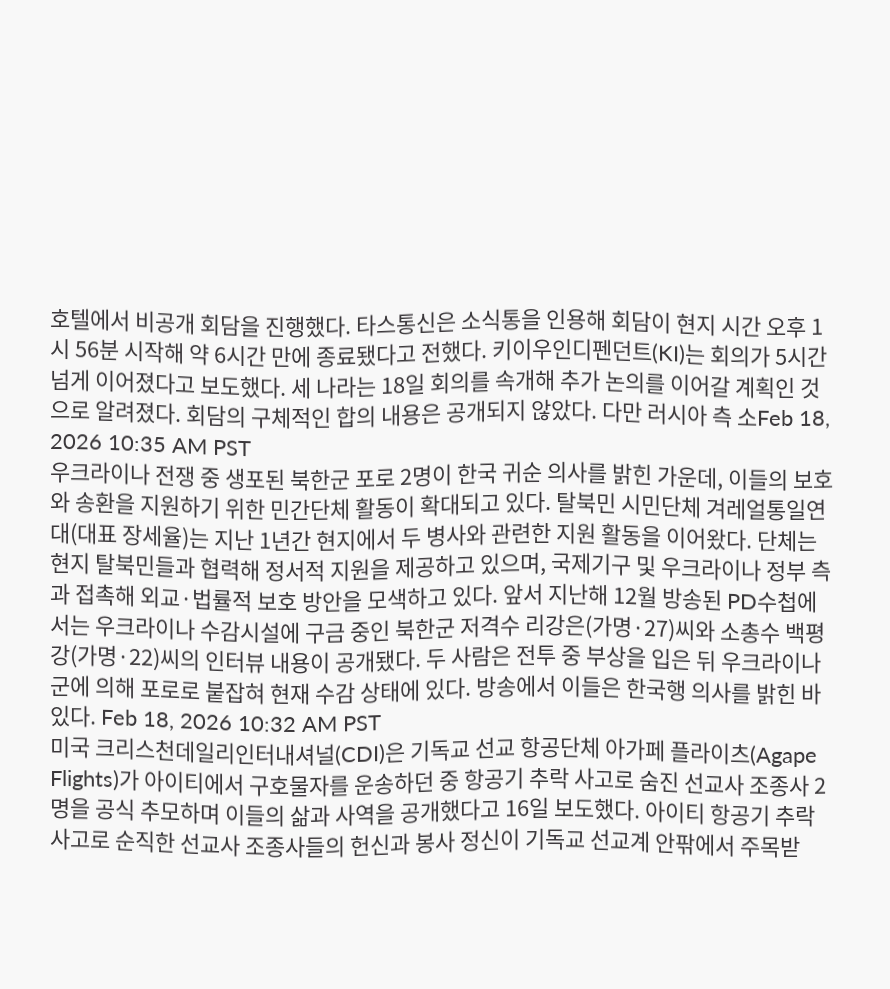호텔에서 비공개 회담을 진행했다. 타스통신은 소식통을 인용해 회담이 현지 시간 오후 1시 56분 시작해 약 6시간 만에 종료됐다고 전했다. 키이우인디펜던트(KI)는 회의가 5시간 넘게 이어졌다고 보도했다. 세 나라는 18일 회의를 속개해 추가 논의를 이어갈 계획인 것으로 알려졌다. 회담의 구체적인 합의 내용은 공개되지 않았다. 다만 러시아 측 소Feb 18, 2026 10:35 AM PST
우크라이나 전쟁 중 생포된 북한군 포로 2명이 한국 귀순 의사를 밝힌 가운데, 이들의 보호와 송환을 지원하기 위한 민간단체 활동이 확대되고 있다. 탈북민 시민단체 겨레얼통일연대(대표 장세율)는 지난 1년간 현지에서 두 병사와 관련한 지원 활동을 이어왔다. 단체는 현지 탈북민들과 협력해 정서적 지원을 제공하고 있으며, 국제기구 및 우크라이나 정부 측과 접촉해 외교·법률적 보호 방안을 모색하고 있다. 앞서 지난해 12월 방송된 PD수첩에서는 우크라이나 수감시설에 구금 중인 북한군 저격수 리강은(가명·27)씨와 소총수 백평강(가명·22)씨의 인터뷰 내용이 공개됐다. 두 사람은 전투 중 부상을 입은 뒤 우크라이나군에 의해 포로로 붙잡혀 현재 수감 상태에 있다. 방송에서 이들은 한국행 의사를 밝힌 바 있다. Feb 18, 2026 10:32 AM PST
미국 크리스천데일리인터내셔널(CDI)은 기독교 선교 항공단체 아가페 플라이츠(Agape Flights)가 아이티에서 구호물자를 운송하던 중 항공기 추락 사고로 숨진 선교사 조종사 2명을 공식 추모하며 이들의 삶과 사역을 공개했다고 16일 보도했다. 아이티 항공기 추락 사고로 순직한 선교사 조종사들의 헌신과 봉사 정신이 기독교 선교계 안팎에서 주목받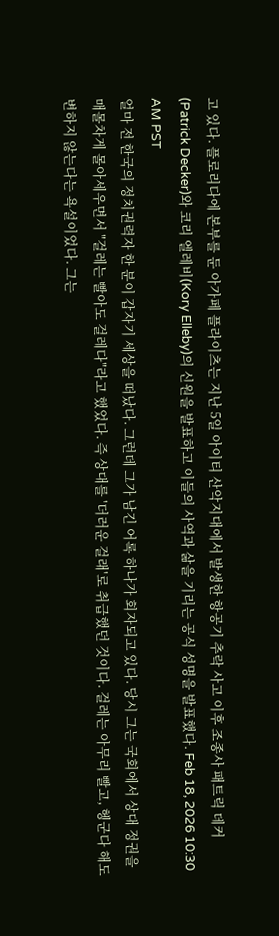고 있다. 플로리다에 본부를 둔 아가페 플라이츠는 지난 5일 아이티 산악지대에서 발생한 항공기 추락 사고 이후 조종사 패트릭 데커(Patrick Decker)와 코리 엘레비(Kory Elleby)의 신원을 발표하고 이들의 사역과 삶을 기리는 공식 성명을 발표했다. Feb 18, 2026 10:30 AM PST
얼마 전 한국의 정치권력자 한 분이 갑자기 세상을 떠났다. 그런데 그가 남긴 어록 하나가 회자되고 있다. 당시 그는 국회에서 상대 정권을 매몰차게 몰아세우면서 "걸레는 빨아도 걸레다"라고 했었다. 즉 상대를 '더러운 걸래'로 취급했던 것이다. 걸레는 아무리 빨고, 헹군다 해도 변하지 않는다는 욕설이었다. 그는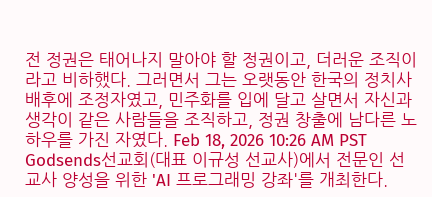전 정권은 태어나지 말아야 할 정권이고, 더러운 조직이라고 비하했다. 그러면서 그는 오랫동안 한국의 정치사 배후에 조정자였고, 민주화를 입에 달고 살면서 자신과 생각이 같은 사람들을 조직하고, 정권 창출에 남다른 노하우를 가진 자였다. Feb 18, 2026 10:26 AM PST
Godsends선교회(대표 이규성 선교사)에서 전문인 선교사 양성을 위한 'AI 프로그래밍 강좌'를 개최한다.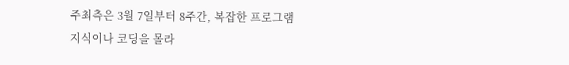주최측은 3월 7일부터 8주간, 복잡한 프로그램 지식이나 코딩을 몰라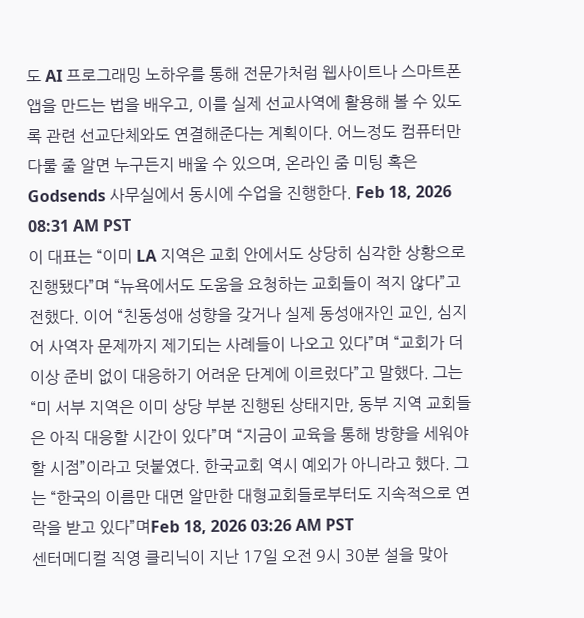도 AI 프로그래밍 노하우를 통해 전문가처럼 웹사이트나 스마트폰 앱을 만드는 법을 배우고, 이를 실제 선교사역에 활용해 볼 수 있도록 관련 선교단체와도 연결해준다는 계획이다. 어느정도 컴퓨터만 다룰 줄 알면 누구든지 배울 수 있으며, 온라인 줌 미팅 혹은 Godsends 사무실에서 동시에 수업을 진행한다. Feb 18, 2026 08:31 AM PST
이 대표는 “이미 LA 지역은 교회 안에서도 상당히 심각한 상황으로 진행됐다”며 “뉴욕에서도 도움을 요청하는 교회들이 적지 않다”고 전했다. 이어 “친동성애 성향을 갖거나 실제 동성애자인 교인, 심지어 사역자 문제까지 제기되는 사례들이 나오고 있다”며 “교회가 더 이상 준비 없이 대응하기 어려운 단계에 이르렀다”고 말했다. 그는 “미 서부 지역은 이미 상당 부분 진행된 상태지만, 동부 지역 교회들은 아직 대응할 시간이 있다”며 “지금이 교육을 통해 방향을 세워야 할 시점”이라고 덧붙였다. 한국교회 역시 예외가 아니라고 했다. 그는 “한국의 이름만 대면 알만한 대형교회들로부터도 지속적으로 연락을 받고 있다”며Feb 18, 2026 03:26 AM PST
센터메디컬 직영 클리닉이 지난 17일 오전 9시 30분 설을 맞아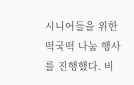시니어들을 위한 떡국떡 나눔 행사를 진행했다. 비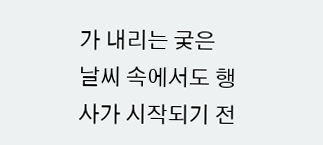가 내리는 궂은 날씨 속에서도 행사가 시작되기 전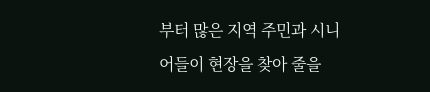부터 많은 지역 주민과 시니어들이 현장을 찾아 줄을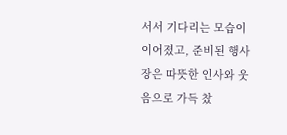서서 기다리는 모습이 이어졌고, 준비된 행사장은 따뜻한 인사와 웃음으로 가득 찼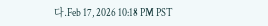다.Feb 17, 2026 10:18 PM PST